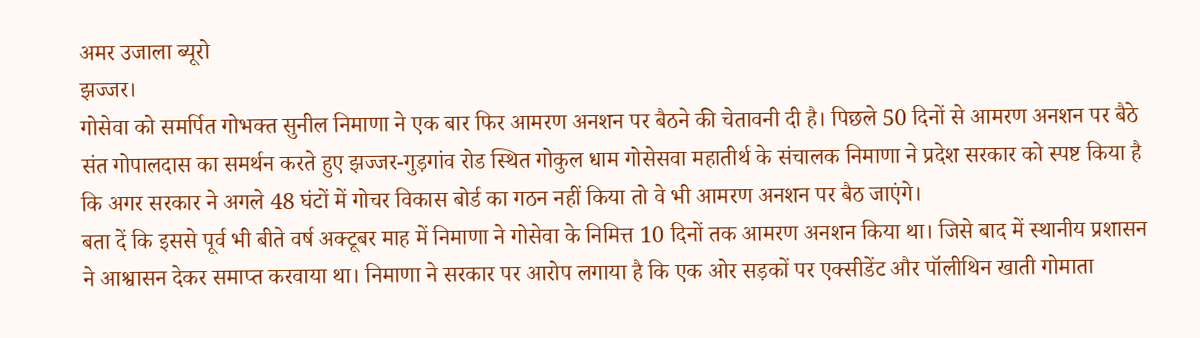अमर उजाला ब्यूरो
झज्जर।
गोसेवा को समर्पित गोभक्त सुनील निमाणा ने एक बार फिर आमरण अनशन पर बैठने की चेतावनी दी है। पिछले 50 दिनों से आमरण अनशन पर बैठे संत गोपालदास का समर्थन करते हुए झज्जर-गुड़गांव रोड स्थित गोकुल धाम गोसेसवा महातीर्थ के संचालक निमाणा ने प्रदेश सरकार को स्पष्ट किया है कि अगर सरकार ने अगले 48 घंटों में गोचर विकास बोर्ड का गठन नहीं किया तो वे भी आमरण अनशन पर बैठ जाएंगे।
बता दें कि इससे पूर्व भी बीते वर्ष अक्टूबर माह में निमाणा ने गोसेवा के निमित्त 10 दिनों तक आमरण अनशन किया था। जिसे बाद में स्थानीय प्रशासन ने आश्वासन देकर समाप्त करवाया था। निमाणा ने सरकार पर आरोप लगाया है कि एक ओर सड़कों पर एक्सीडेंट और पॉलीथिन खाती गोमाता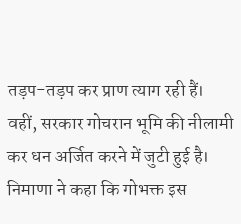तड़प-तड़प कर प्राण त्याग रही हैं।
वहीं, सरकार गोचरान भूमि की नीलामी कर धन अर्जित करने में जुटी हुई है। निमाणा ने कहा कि गोभक्त इस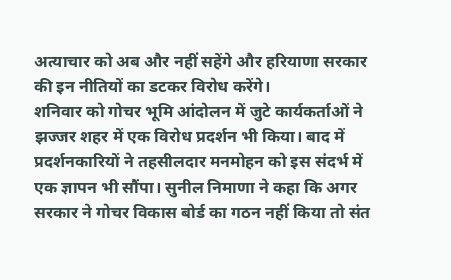अत्याचार को अब और नहीं सहेंगे और हरियाणा सरकार की इन नीतियों का डटकर विरोध करेंगे।
शनिवार को गोचर भूमि आंदोलन में जुटे कार्यकर्ताओं ने झज्जर शहर में एक विरोध प्रदर्शन भी किया। बाद में प्रदर्शनकारियों ने तहसीलदार मनमोहन को इस संदर्भ में एक ज्ञापन भी सौंपा। सुनील निमाणा ने कहा कि अगर सरकार ने गोचर विकास बोर्ड का गठन नहीं किया तो संत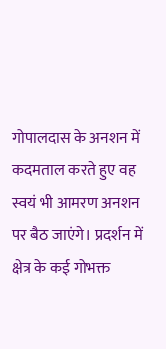गोपालदास के अनशन में कदमताल करते हुए वह स्वयं भी आमरण अनशन पर बैठ जाएंगे। प्रदर्शन में क्षेत्र के कई गोभक्त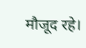मौजूद रहे।